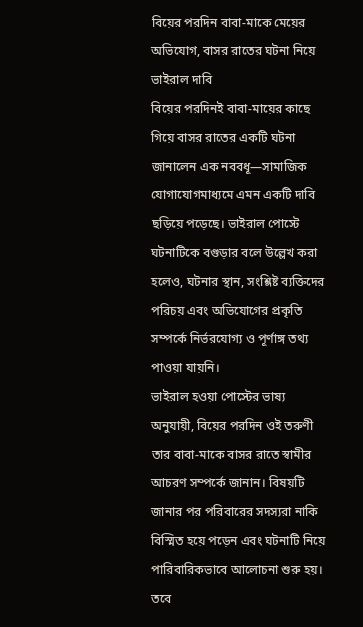বিয়ের পরদিন বাবা-মাকে মেয়ের অভিযোগ, বাসর রাতের ঘটনা নিয়ে ভাইরাল দাবি
বিয়ের পরদিনই বাবা-মায়ের কাছে গিয়ে বাসর রাতের একটি ঘটনা জানালেন এক নববধূ—সামাজিক যোগাযোগমাধ্যমে এমন একটি দাবি ছড়িয়ে পড়েছে। ভাইরাল পোস্টে ঘটনাটিকে বগুড়ার বলে উল্লেখ করা হলেও, ঘটনার স্থান, সংশ্লিষ্ট ব্যক্তিদের পরিচয় এবং অভিযোগের প্রকৃতি সম্পর্কে নির্ভরযোগ্য ও পূর্ণাঙ্গ তথ্য পাওয়া যায়নি।
ভাইরাল হওয়া পোস্টের ভাষ্য অনুযায়ী, বিয়ের পরদিন ওই তরুণী তার বাবা-মাকে বাসর রাতে স্বামীর আচরণ সম্পর্কে জানান। বিষয়টি জানার পর পরিবারের সদস্যরা নাকি বিস্মিত হয়ে পড়েন এবং ঘটনাটি নিয়ে পারিবারিকভাবে আলোচনা শুরু হয়। তবে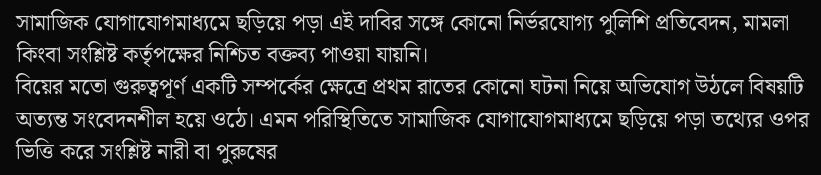সামাজিক যোগাযোগমাধ্যমে ছড়িয়ে পড়া এই দাবির সঙ্গে কোনো নির্ভরযোগ্য পুলিশি প্রতিবেদন, মামলা কিংবা সংশ্লিষ্ট কর্তৃপক্ষের নিশ্চিত বক্তব্য পাওয়া যায়নি।
বিয়ের মতো গুরুত্বপূর্ণ একটি সম্পর্কের ক্ষেত্রে প্রথম রাতের কোনো ঘটনা নিয়ে অভিযোগ উঠলে বিষয়টি অত্যন্ত সংবেদনশীল হয়ে ওঠে। এমন পরিস্থিতিতে সামাজিক যোগাযোগমাধ্যমে ছড়িয়ে পড়া তথ্যের ওপর ভিত্তি করে সংশ্লিষ্ট নারী বা পুরুষের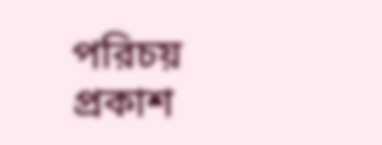পরিচয় প্রকাশ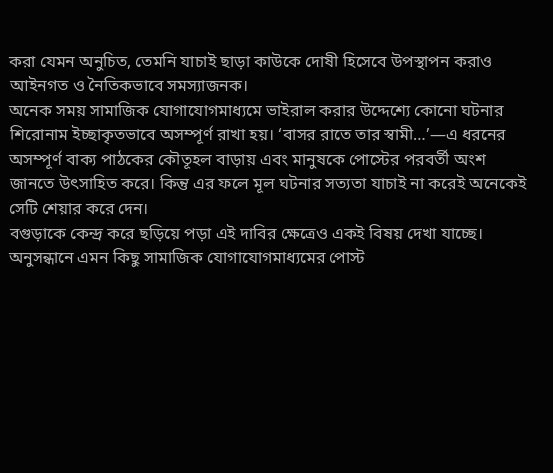করা যেমন অনুচিত, তেমনি যাচাই ছাড়া কাউকে দোষী হিসেবে উপস্থাপন করাও আইনগত ও নৈতিকভাবে সমস্যাজনক।
অনেক সময় সামাজিক যোগাযোগমাধ্যমে ভাইরাল করার উদ্দেশ্যে কোনো ঘটনার শিরোনাম ইচ্ছাকৃতভাবে অসম্পূর্ণ রাখা হয়। ‘বাসর রাতে তার স্বামী…’—এ ধরনের অসম্পূর্ণ বাক্য পাঠকের কৌতূহল বাড়ায় এবং মানুষকে পোস্টের পরবর্তী অংশ জানতে উৎসাহিত করে। কিন্তু এর ফলে মূল ঘটনার সত্যতা যাচাই না করেই অনেকেই সেটি শেয়ার করে দেন।
বগুড়াকে কেন্দ্র করে ছড়িয়ে পড়া এই দাবির ক্ষেত্রেও একই বিষয় দেখা যাচ্ছে। অনুসন্ধানে এমন কিছু সামাজিক যোগাযোগমাধ্যমের পোস্ট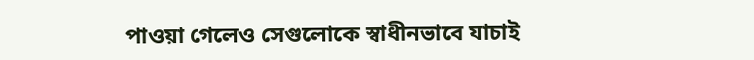পাওয়া গেলেও সেগুলোকে স্বাধীনভাবে যাচাই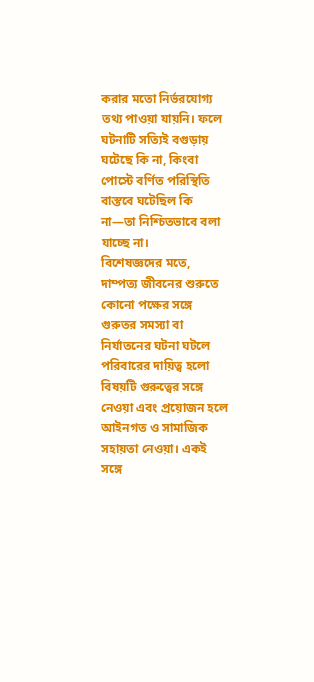করার মতো নির্ভরযোগ্য তথ্য পাওয়া যায়নি। ফলে ঘটনাটি সত্যিই বগুড়ায় ঘটেছে কি না, কিংবা পোস্টে বর্ণিত পরিস্থিতি বাস্তবে ঘটেছিল কি না—তা নিশ্চিতভাবে বলা যাচ্ছে না।
বিশেষজ্ঞদের মতে, দাম্পত্য জীবনের শুরুতে কোনো পক্ষের সঙ্গে গুরুতর সমস্যা বা নির্যাতনের ঘটনা ঘটলে পরিবারের দায়িত্ব হলো বিষয়টি গুরুত্বের সঙ্গে নেওয়া এবং প্রয়োজন হলে আইনগত ও সামাজিক সহায়তা নেওয়া। একই সঙ্গে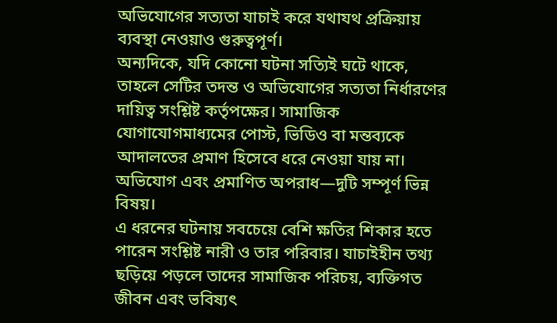অভিযোগের সত্যতা যাচাই করে যথাযথ প্রক্রিয়ায় ব্যবস্থা নেওয়াও গুরুত্বপূর্ণ।
অন্যদিকে, যদি কোনো ঘটনা সত্যিই ঘটে থাকে, তাহলে সেটির তদন্ত ও অভিযোগের সত্যতা নির্ধারণের দায়িত্ব সংশ্লিষ্ট কর্তৃপক্ষের। সামাজিক যোগাযোগমাধ্যমের পোস্ট, ভিডিও বা মন্তব্যকে আদালতের প্রমাণ হিসেবে ধরে নেওয়া যায় না। অভিযোগ এবং প্রমাণিত অপরাধ—দুটি সম্পূর্ণ ভিন্ন বিষয়।
এ ধরনের ঘটনায় সবচেয়ে বেশি ক্ষতির শিকার হতে পারেন সংশ্লিষ্ট নারী ও তার পরিবার। যাচাইহীন তথ্য ছড়িয়ে পড়লে তাদের সামাজিক পরিচয়, ব্যক্তিগত জীবন এবং ভবিষ্যৎ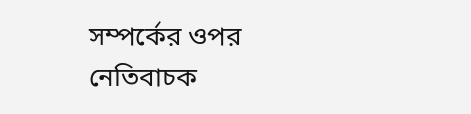সম্পর্কের ওপর নেতিবাচক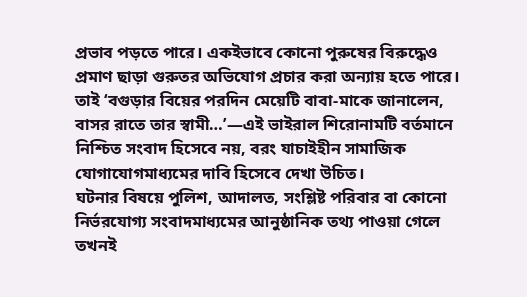প্রভাব পড়তে পারে। একইভাবে কোনো পুরুষের বিরুদ্ধেও প্রমাণ ছাড়া গুরুতর অভিযোগ প্রচার করা অন্যায় হতে পারে।
তাই ‘বগুড়ার বিয়ের পরদিন মেয়েটি বাবা-মাকে জানালেন, বাসর রাতে তার স্বামী…’—এই ভাইরাল শিরোনামটি বর্তমানে নিশ্চিত সংবাদ হিসেবে নয়, বরং যাচাইহীন সামাজিক যোগাযোগমাধ্যমের দাবি হিসেবে দেখা উচিত।
ঘটনার বিষয়ে পুলিশ, আদালত, সংশ্লিষ্ট পরিবার বা কোনো নির্ভরযোগ্য সংবাদমাধ্যমের আনুষ্ঠানিক তথ্য পাওয়া গেলে তখনই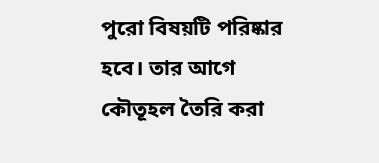পুরো বিষয়টি পরিষ্কার হবে। তার আগে কৌতূহল তৈরি করা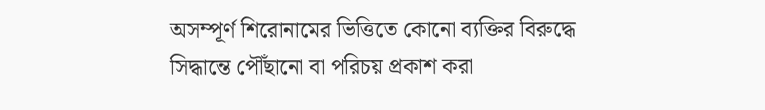অসম্পূর্ণ শিরোনামের ভিত্তিতে কোনো ব্যক্তির বিরুদ্ধে সিদ্ধান্তে পৌঁছানো বা পরিচয় প্রকাশ করা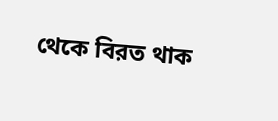থেকে বিরত থাক